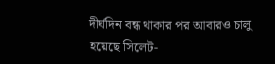দীর্ঘদিন বন্ধ থাকার পর আবারও চালু হয়েছে সিলেট-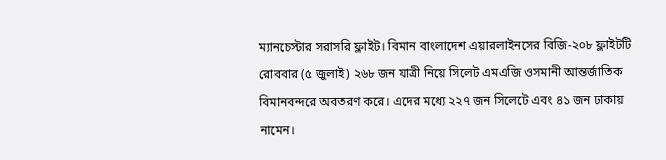ম্যানচেস্টার সরাসরি ফ্লাইট। বিমান বাংলাদেশ এয়ারলাইনসের বিজি-২০৮ ফ্লাইটটি রোববার (৫ জুলাই) ২৬৮ জন যাত্রী নিয়ে সিলেট এমএজি ওসমানী আন্তর্জাতিক বিমানবন্দরে অবতরণ করে। এদের মধ্যে ২২৭ জন সিলেটে এবং ৪১ জন ঢাকায় নামেন।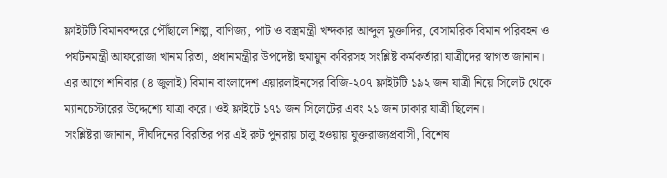ফ্লাইটটি বিমানবন্দরে পৌঁছালে শিল্প, বাণিজ্য, পাট ও বস্ত্রমন্ত্রী খন্দকার আব্দুল মুক্তাদির, বেসামরিক বিমান পরিবহন ও পর্যটনমন্ত্রী আফরোজা খানম রিতা, প্রধানমন্ত্রীর উপদেষ্টা হুমায়ুন কবিরসহ সংশ্লিষ্ট কর্মকর্তারা যাত্রীদের স্বাগত জানান।
এর আগে শনিবার (৪ জুলাই) বিমান বাংলাদেশ এয়ারলাইনসের বিজি-২০৭ ফ্লাইটটি ১৯২ জন যাত্রী নিয়ে সিলেট থেকে ম্যানচেস্টারের উদ্দেশ্যে যাত্রা করে। ওই ফ্লাইটে ১৭১ জন সিলেটের এবং ২১ জন ঢাকার যাত্রী ছিলেন।
সংশ্লিষ্টরা জানান, দীর্ঘদিনের বিরতির পর এই রুট পুনরায় চালু হওয়ায় যুক্তরাজ্যপ্রবাসী, বিশেষ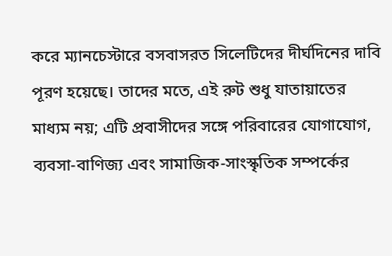করে ম্যানচেস্টারে বসবাসরত সিলেটিদের দীর্ঘদিনের দাবি পূরণ হয়েছে। তাদের মতে, এই রুট শুধু যাতায়াতের মাধ্যম নয়; এটি প্রবাসীদের সঙ্গে পরিবারের যোগাযোগ, ব্যবসা-বাণিজ্য এবং সামাজিক-সাংস্কৃতিক সম্পর্কের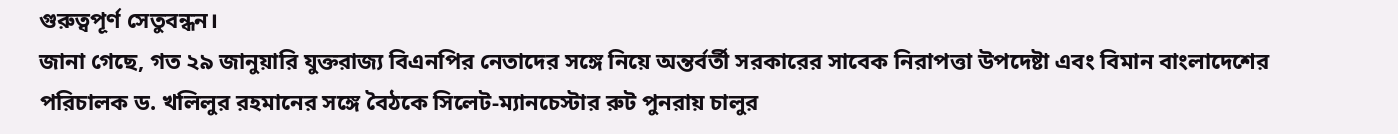গুরুত্বপূর্ণ সেতুবন্ধন।
জানা গেছে, গত ২৯ জানুয়ারি যুক্তরাজ্য বিএনপির নেতাদের সঙ্গে নিয়ে অন্তর্বর্তী সরকারের সাবেক নিরাপত্তা উপদেষ্টা এবং বিমান বাংলাদেশের পরিচালক ড. খলিলুর রহমানের সঙ্গে বৈঠকে সিলেট-ম্যানচেস্টার রুট পুনরায় চালুর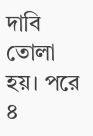দাবি তোলা হয়। পরে ৪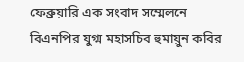ফেব্রুয়ারি এক সংবাদ সম্মেলনে বিএনপির যুগ্ম মহাসচিব হুমায়ুন কবির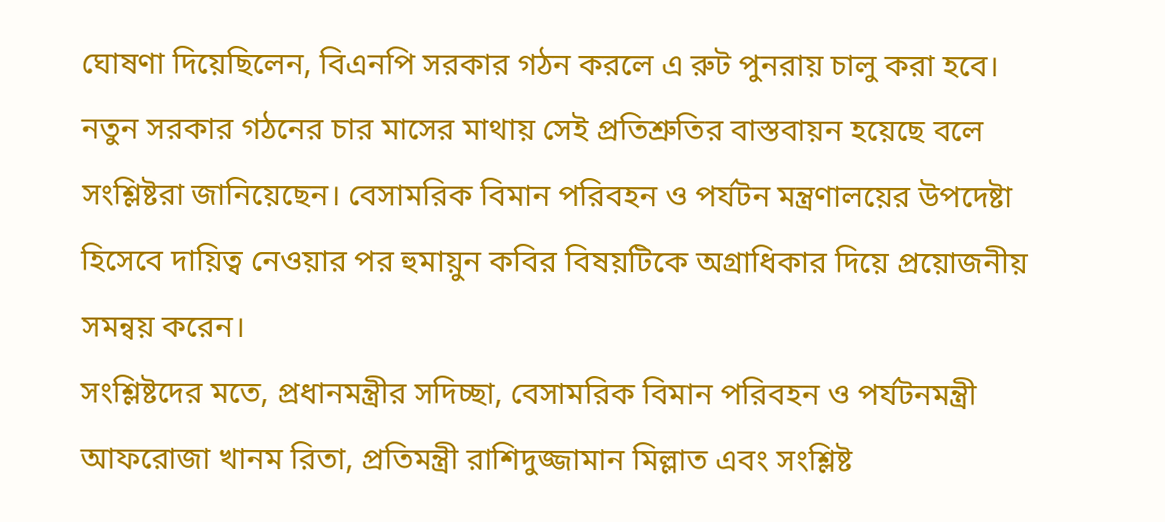ঘোষণা দিয়েছিলেন, বিএনপি সরকার গঠন করলে এ রুট পুনরায় চালু করা হবে।
নতুন সরকার গঠনের চার মাসের মাথায় সেই প্রতিশ্রুতির বাস্তবায়ন হয়েছে বলে সংশ্লিষ্টরা জানিয়েছেন। বেসামরিক বিমান পরিবহন ও পর্যটন মন্ত্রণালয়ের উপদেষ্টা হিসেবে দায়িত্ব নেওয়ার পর হুমায়ুন কবির বিষয়টিকে অগ্রাধিকার দিয়ে প্রয়োজনীয় সমন্বয় করেন।
সংশ্লিষ্টদের মতে, প্রধানমন্ত্রীর সদিচ্ছা, বেসামরিক বিমান পরিবহন ও পর্যটনমন্ত্রী আফরোজা খানম রিতা, প্রতিমন্ত্রী রাশিদুজ্জামান মিল্লাত এবং সংশ্লিষ্ট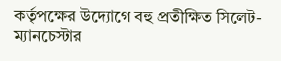কর্তৃপক্ষের উদ্যোগে বহু প্রতীক্ষিত সিলেট-ম্যানচেস্টার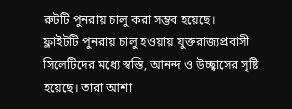রুটটি পুনরায় চালু করা সম্ভব হয়েছে।
ফ্লাইটটি পুনরায় চালু হওয়ায় যুক্তরাজ্যপ্রবাসী সিলেটিদের মধ্যে স্বস্তি, আনন্দ ও উচ্ছ্বাসের সৃষ্টি হয়েছে। তারা আশা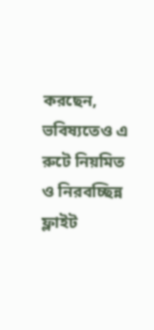করছেন, ভবিষ্যতেও এ রুটে নিয়মিত ও নিরবচ্ছিন্ন ফ্লাইট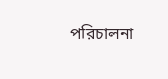পরিচালনা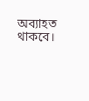অব্যাহত থাকবে।